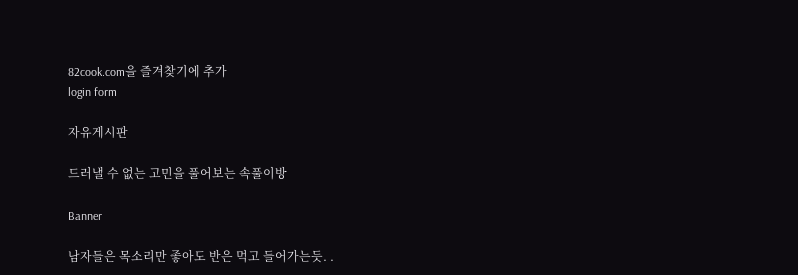82cook.com을 즐겨찾기에 추가
login form

자유게시판

드러낼 수 없는 고민을 풀어보는 속풀이방

Banner

남자들은 목소리만 좋아도 반은 먹고 들어가는듯. .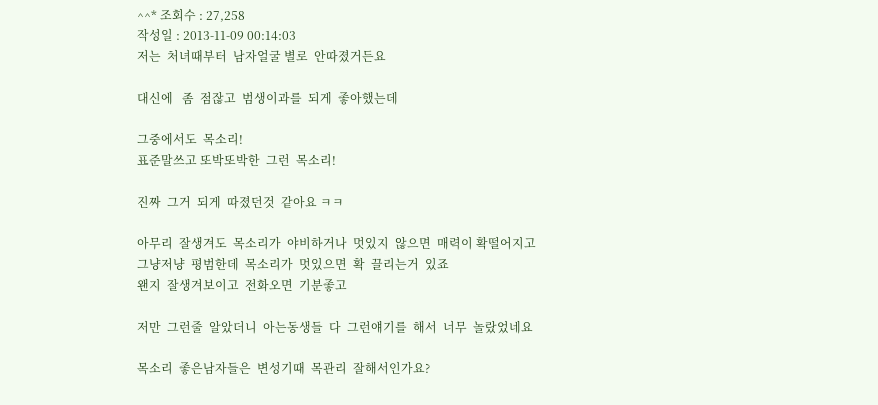^^* 조회수 : 27,258
작성일 : 2013-11-09 00:14:03
저는  처녀때부터  남자얼굴 별로  안따졌거든요

대신에   좀  점잖고  범생이과를  되게  좋아했는데

그중에서도  목소리!
표준말쓰고 또박또박한  그런  목소리!

진짜  그거  되게  따졌던것  같아요 ㅋㅋ

아무리  잘생겨도  목소리가  야비하거나  멋있지  않으면  매력이 확떨어지고
그냥저냥  평범한데  목소리가  멋있으면  확  끌리는거  있죠
왠지  잘생겨보이고  전화오면  기분좋고

저만  그런줄  알았더니  아는동생들  다  그런얘기를  해서  너무  놀랐었네요

목소리  좋은남자들은  변성기때  목관리  잘해서인가요?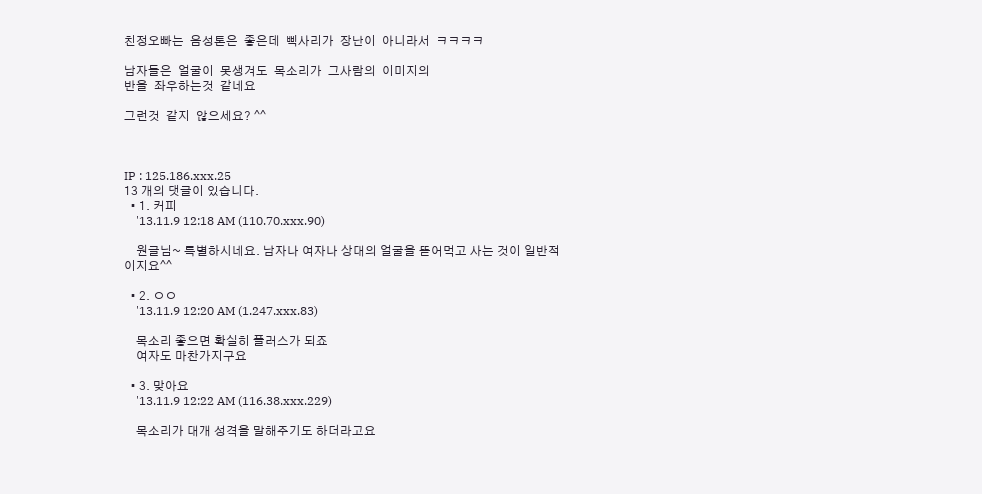친정오빠는  음성톤은  좋은데  삑사리가  장난이  아니라서  ㅋㅋㅋㅋ

남자들은  얼굴이  못생겨도  목소리가  그사람의  이미지의
반을  좌우하는것  같네요

그런것  같지  않으세요? ^^



IP : 125.186.xxx.25
13 개의 댓글이 있습니다.
  • 1. 커피
    '13.11.9 12:18 AM (110.70.xxx.90)

    원글님~ 특별하시네요. 남자나 여자나 상대의 얼굴을 뜯어먹고 사는 것이 일반적이지요^^

  • 2. ㅇㅇ
    '13.11.9 12:20 AM (1.247.xxx.83)

    목소리 좋으면 확실히 플러스가 되죠
    여자도 마찬가지구요

  • 3. 맞아요
    '13.11.9 12:22 AM (116.38.xxx.229)

    목소리가 대개 성격을 말해주기도 하더라고요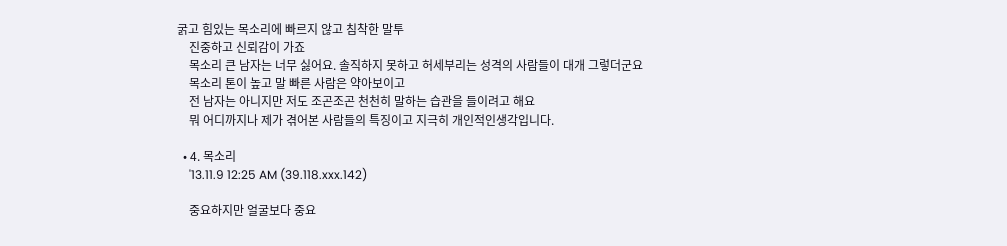굵고 힘있는 목소리에 빠르지 않고 침착한 말투
    진중하고 신뢰감이 가죠
    목소리 큰 남자는 너무 싫어요. 솔직하지 못하고 허세부리는 성격의 사람들이 대개 그렇더군요
    목소리 톤이 높고 말 빠른 사람은 약아보이고
    전 남자는 아니지만 저도 조곤조곤 천천히 말하는 습관을 들이려고 해요
    뭐 어디까지나 제가 겪어본 사람들의 특징이고 지극히 개인적인생각입니다.

  • 4. 목소리
    '13.11.9 12:25 AM (39.118.xxx.142)

    중요하지만 얼굴보다 중요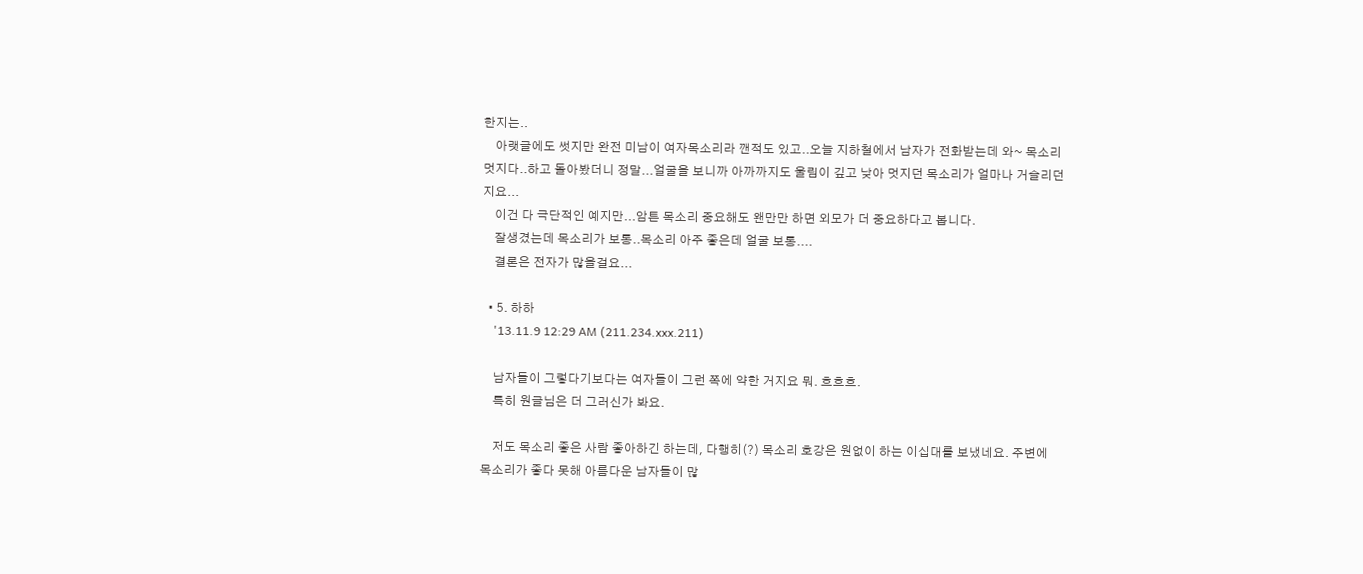한지는..
    아랫글에도 썻지만 완전 미남이 여자목소리라 깬적도 있고..오늘 지하철에서 남자가 전화받는데 와~ 목소리 멋지다..하고 돌아봤더니 정말...얼굴을 보니까 아까까지도 울림이 깊고 낮아 멋지던 목소리가 얼마나 거슬리던지요...
    이건 다 극단적인 예지만...암튼 목소리 중요해도 왠만만 하면 외모가 더 중요하다고 봅니다.
    잘생겼는데 목소리가 보통..목소리 아주 좋은데 얼굴 보통....
    결론은 전자가 많을걸요...

  • 5. 하하
    '13.11.9 12:29 AM (211.234.xxx.211)

    남자들이 그렇다기보다는 여자들이 그런 쪽에 약한 거지요 뭐. 흐흐흐.
    특히 원글님은 더 그러신가 봐요.

    저도 목소리 좋은 사람 좋아하긴 하는데, 다행히(?) 목소리 호강은 원없이 하는 이십대를 보냈네요. 주변에 목소리가 좋다 못해 아름다운 남자들이 많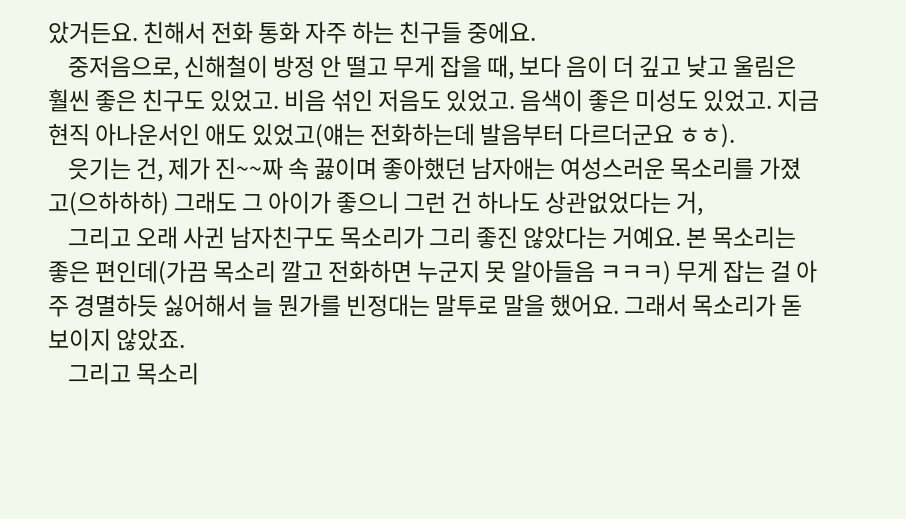았거든요. 친해서 전화 통화 자주 하는 친구들 중에요.
    중저음으로, 신해철이 방정 안 떨고 무게 잡을 때, 보다 음이 더 깊고 낮고 울림은 훨씬 좋은 친구도 있었고. 비음 섞인 저음도 있었고. 음색이 좋은 미성도 있었고. 지금 현직 아나운서인 애도 있었고(얘는 전화하는데 발음부터 다르더군요 ㅎㅎ).
    읏기는 건, 제가 진~~짜 속 끓이며 좋아했던 남자애는 여성스러운 목소리를 가졌고(으하하하) 그래도 그 아이가 좋으니 그런 건 하나도 상관없었다는 거,
    그리고 오래 사귄 남자친구도 목소리가 그리 좋진 않았다는 거예요. 본 목소리는 좋은 편인데(가끔 목소리 깔고 전화하면 누군지 못 알아들음 ㅋㅋㅋ) 무게 잡는 걸 아주 경멸하듯 싫어해서 늘 뭔가를 빈정대는 말투로 말을 했어요. 그래서 목소리가 돋보이지 않았죠.
    그리고 목소리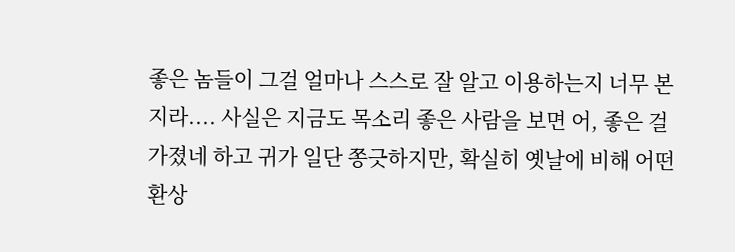좋은 놈들이 그걸 얼마나 스스로 잘 알고 이용하는지 너무 본지라.... 사실은 지금도 목소리 좋은 사람을 보면 어, 좋은 걸 가졌네 하고 귀가 일단 쫑긋하지만, 확실히 옛날에 비해 어떤 환상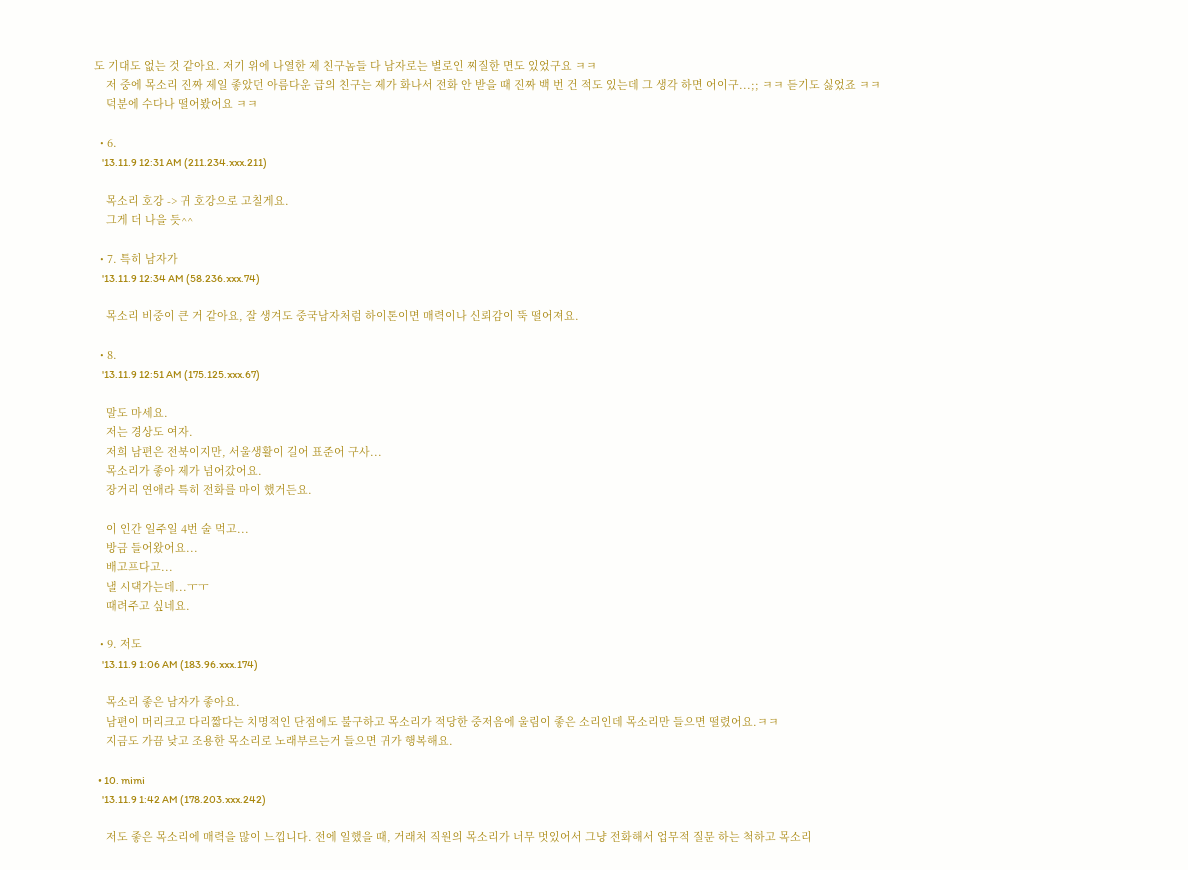도 기대도 없는 것 같아요. 저기 위에 나열한 제 친구놈들 다 남자로는 별로인 찌질한 면도 있었구요 ㅋㅋ
    저 중에 목소리 진짜 제일 좋았던 아름다운 급의 친구는 제가 화나서 전화 안 받을 때 진짜 백 번 건 적도 있는데 그 생각 하면 어이구...;; ㅋㅋ 듣기도 싫었죠 ㅋㅋ
    덕분에 수다나 떨어봤어요 ㅋㅋ

  • 6.
    '13.11.9 12:31 AM (211.234.xxx.211)

    목소리 호강 -> 귀 호강으로 고칠게요.
    그게 더 나을 듯^^

  • 7. 특히 남자가
    '13.11.9 12:34 AM (58.236.xxx.74)

    목소리 비중이 큰 거 같아요, 잘 생겨도 중국남자처럼 하이톤이면 매력이나 신뢰감이 뚝 떨어져요.

  • 8.
    '13.11.9 12:51 AM (175.125.xxx.67)

    말도 마세요.
    저는 경상도 여자.
    저희 남편은 전북이지만, 서울생활이 길어 표준어 구사...
    목소리가 좋아 제가 넘어갔어요.
    장거리 연애라 특히 전화를 마이 했거든요.

    이 인간 일주일 4번 술 먹고...
    방금 들어왔어요...
    배고프다고...
    낼 시댁가는데...ㅜㅜ
    때려주고 싶네요.

  • 9. 저도
    '13.11.9 1:06 AM (183.96.xxx.174)

    목소리 좋은 남자가 좋아요.
    남편이 머리크고 다리짧다는 치명적인 단점에도 불구하고 목소리가 적당한 중저음에 울림이 좋은 소리인데 목소리만 들으면 떨렸어요.ㅋㅋ
    지금도 가끔 낮고 조용한 목소리로 노래부르는거 들으면 귀가 행복해요.

  • 10. mimi
    '13.11.9 1:42 AM (178.203.xxx.242)

    저도 좋은 목소리에 매력을 많이 느낍니다. 전에 일했을 때, 거래처 직원의 목소리가 너무 멋있어서 그냥 전화해서 업무적 질문 하는 척하고 목소리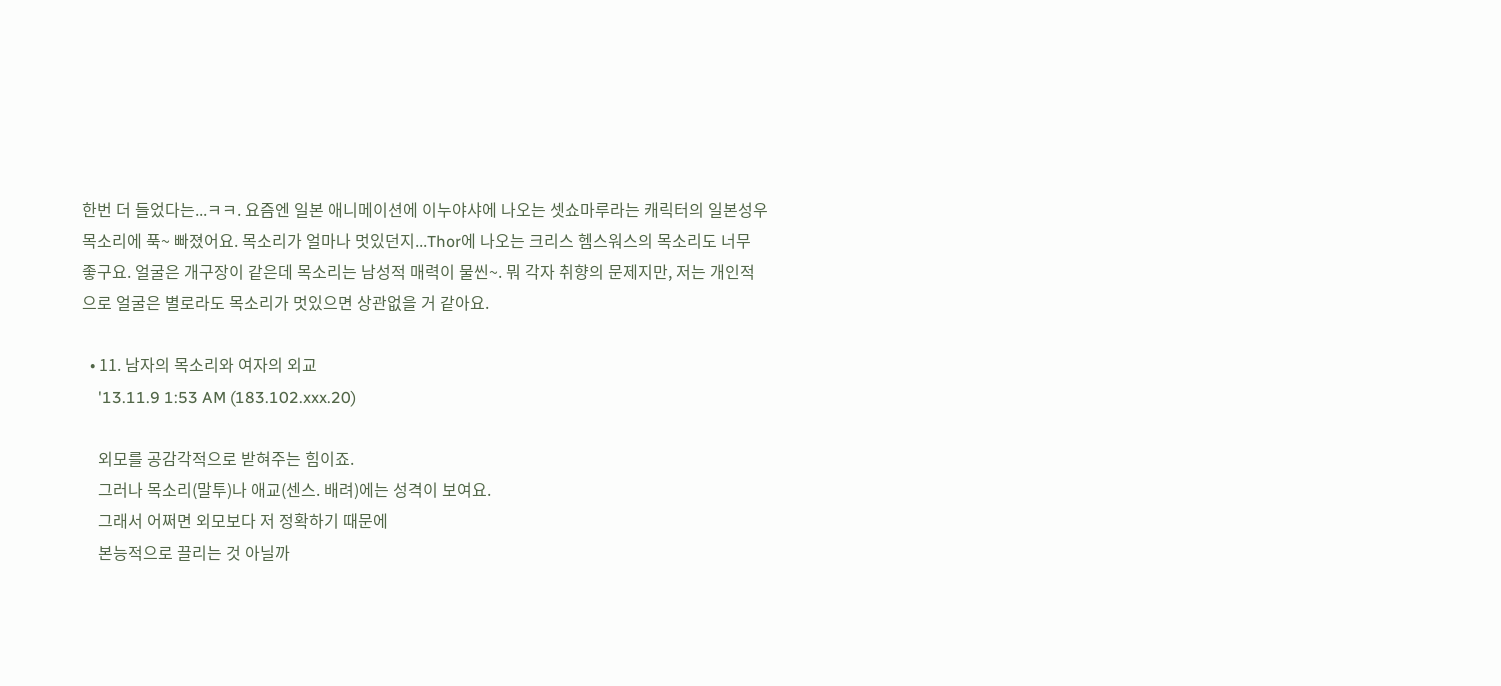한번 더 들었다는...ㅋㅋ. 요즘엔 일본 애니메이션에 이누야샤에 나오는 셋쇼마루라는 캐릭터의 일본성우 목소리에 푹~ 빠졌어요. 목소리가 얼마나 멋있던지...Thor에 나오는 크리스 헴스워스의 목소리도 너무 좋구요. 얼굴은 개구장이 같은데 목소리는 남성적 매력이 물씬~. 뭐 각자 취향의 문제지만, 저는 개인적으로 얼굴은 별로라도 목소리가 멋있으면 상관없을 거 같아요.

  • 11. 남자의 목소리와 여자의 외교
    '13.11.9 1:53 AM (183.102.xxx.20)

    외모를 공감각적으로 받혀주는 힘이죠.
    그러나 목소리(말투)나 애교(센스. 배려)에는 성격이 보여요.
    그래서 어쩌면 외모보다 저 정확하기 때문에
    본능적으로 끌리는 것 아닐까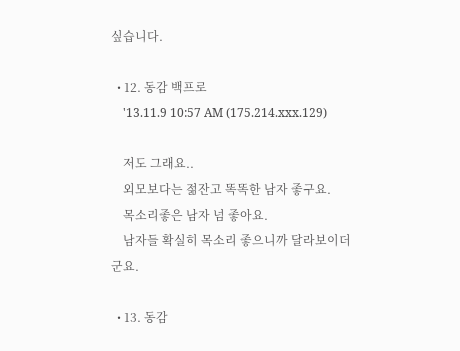싶습니다.

  • 12. 동감 백프로
    '13.11.9 10:57 AM (175.214.xxx.129)

    저도 그래요..
    외모보다는 젊잔고 똑똑한 남자 좋구요.
    목소리좋은 남자 넘 좋아요.
    남자들 확실히 목소리 좋으니까 달라보이더군요.

  • 13. 동감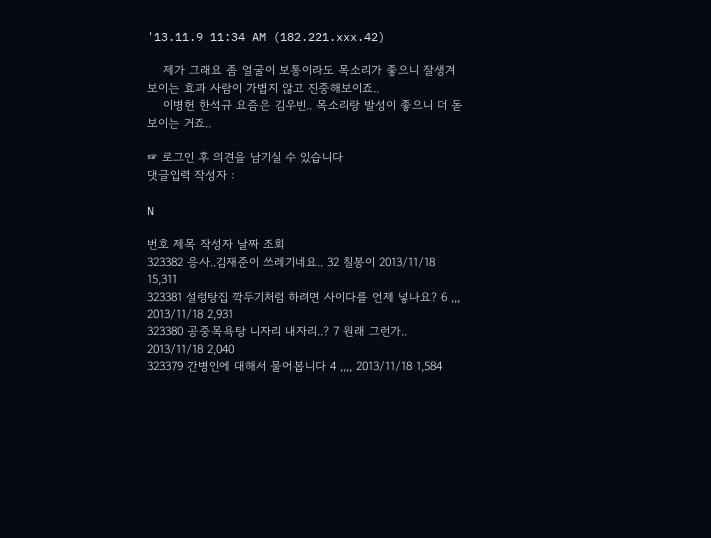'13.11.9 11:34 AM (182.221.xxx.42)

    제가 그래요 좀 얼굴이 보통이라도 목소리가 좋으니 잘생겨보이는 효과 사람이 가볍지 않고 진중해보이죠..
    이병헌 한석규 요즘은 김우빈.. 목소리랑 발성이 좋으니 더 돋보이는 거죠..

☞ 로그인 후 의견을 남기실 수 있습니다
댓글입력 작성자 :

N

번호 제목 작성자 날짜 조회
323382 응사..김재준이 쓰레기네요.. 32 칠봉이 2013/11/18 15,311
323381 설렁탕집 깍두기처럼 하려면 사이다를 언제 넣나요? 6 ,,, 2013/11/18 2,931
323380 공중목욕탕 니자리 내자리..? 7 원래 그런가.. 2013/11/18 2,040
323379 간병인에 대해서 물어봅니다 4 ,,,, 2013/11/18 1,584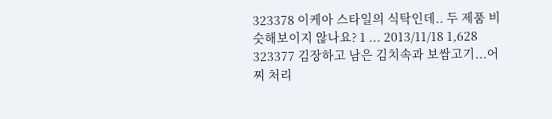323378 이케아 스타일의 식탁인데.. 두 제품 비슷해보이지 않나요? 1 ... 2013/11/18 1,628
323377 김장하고 남은 김치속과 보쌈고기...어찌 처리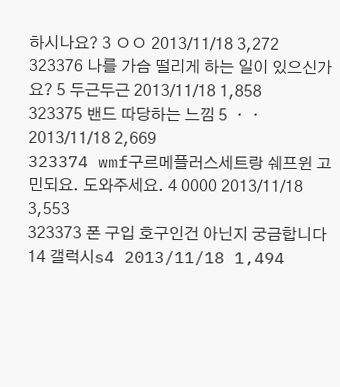하시나요? 3 ㅇㅇ 2013/11/18 3,272
323376 나를 가슴 떨리게 하는 일이 있으신가요? 5 두근두근 2013/11/18 1,858
323375 밴드 따당하는 느낌 5 ᆞᆞ 2013/11/18 2,669
323374 wmf구르메플러스세트랑 쉐프윈 고민되요. 도와주세요. 4 0000 2013/11/18 3,553
323373 폰 구입 호구인건 아닌지 궁금합니다 14 갤럭시s4 2013/11/18 1,494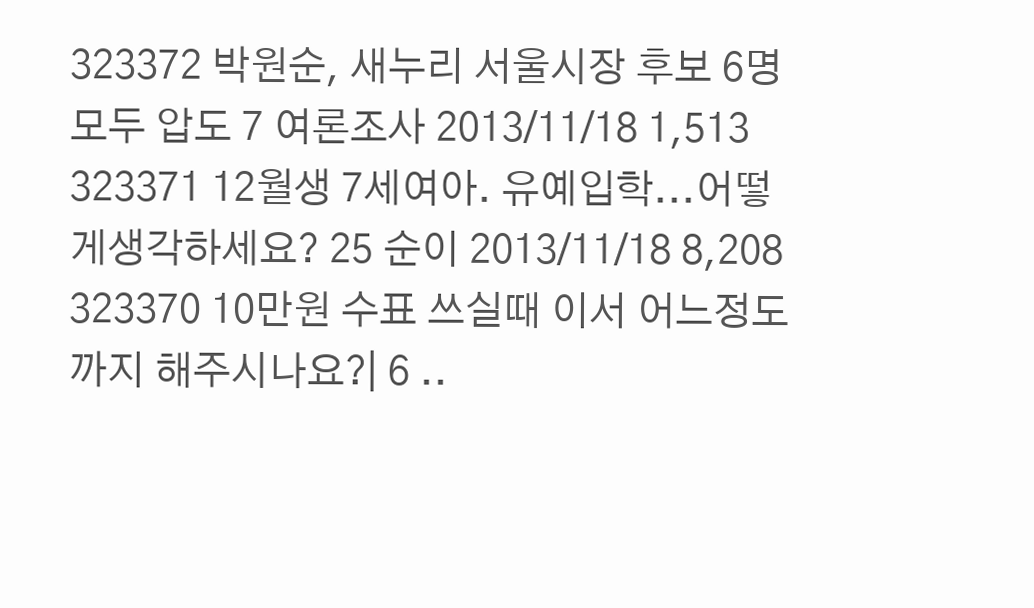323372 박원순, 새누리 서울시장 후보 6명 모두 압도 7 여론조사 2013/11/18 1,513
323371 12월생 7세여아. 유예입학...어떻게생각하세요? 25 순이 2013/11/18 8,208
323370 10만원 수표 쓰실때 이서 어느정도까지 해주시나요?| 6 ..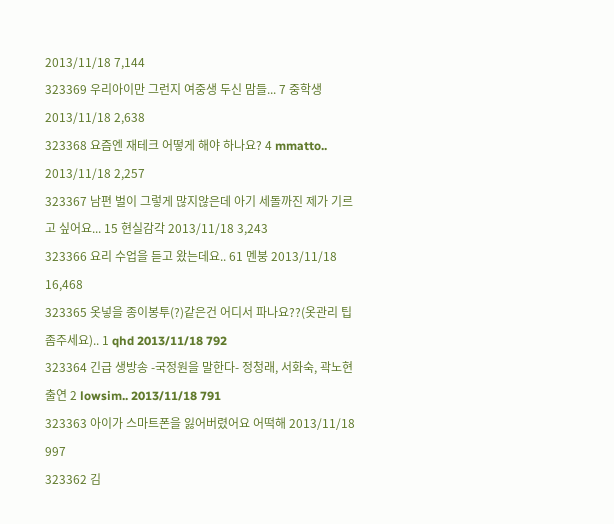2013/11/18 7,144
323369 우리아이만 그런지 여중생 두신 맘들... 7 중학생 2013/11/18 2,638
323368 요즘엔 재테크 어떻게 해야 하나요? 4 mmatto.. 2013/11/18 2,257
323367 남편 벌이 그렇게 많지않은데 아기 세돌까진 제가 기르고 싶어요... 15 현실감각 2013/11/18 3,243
323366 요리 수업을 듣고 왔는데요.. 61 멘붕 2013/11/18 16,468
323365 옷넣을 종이봉투(?)같은건 어디서 파나요??(옷관리 팁좀주세요).. 1 qhd 2013/11/18 792
323364 긴급 생방송 -국정원을 말한다- 정청래, 서화숙, 곽노현 출연 2 lowsim.. 2013/11/18 791
323363 아이가 스마트폰을 잃어버렸어요 어떡해 2013/11/18 997
323362 김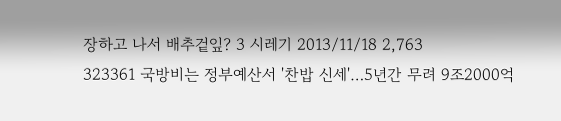장하고 나서 배추겉잎? 3 시레기 2013/11/18 2,763
323361 국방비는 정부예산서 '찬밥 신세'…5년간 무려 9조2000억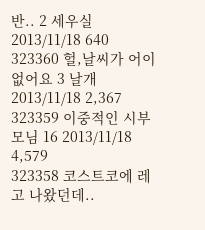반.. 2 세우실 2013/11/18 640
323360 헐,날씨가 어이없어요 3 날개 2013/11/18 2,367
323359 이중적인 시부모님 16 2013/11/18 4,579
323358 코스트코에 레고 나왔던데..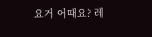요거 어때요? 레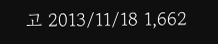고 2013/11/18 1,662